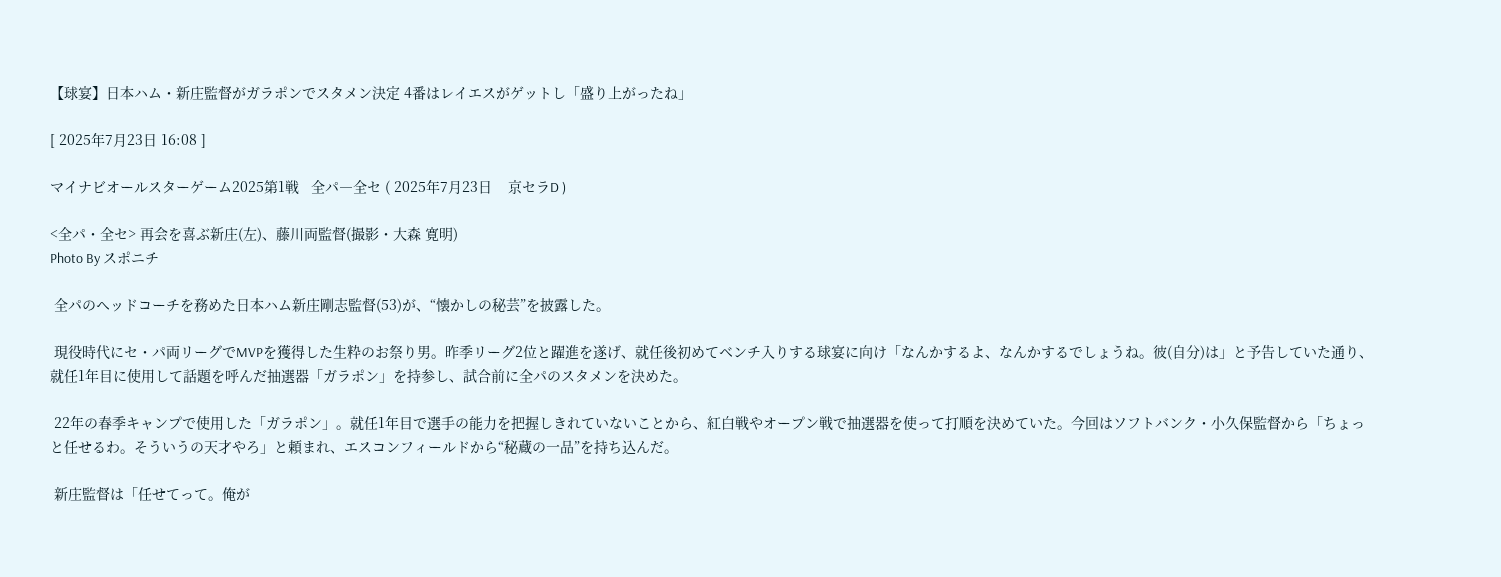【球宴】日本ハム・新庄監督がガラポンでスタメン決定 4番はレイエスがゲットし「盛り上がったね」

[ 2025年7月23日 16:08 ]

マイナビオールスターゲーム2025第1戦   全パ―全セ ( 2025年7月23日    京セラD )

<全パ・全セ> 再会を喜ぶ新庄(左)、藤川両監督(撮影・大森 寛明)
Photo By スポニチ

 全パのヘッドコーチを務めた日本ハム新庄剛志監督(53)が、“懐かしの秘芸”を披露した。

 現役時代にセ・パ両リーグでMVPを獲得した生粋のお祭り男。昨季リーグ2位と躍進を遂げ、就任後初めてベンチ入りする球宴に向け「なんかするよ、なんかするでしょうね。彼(自分)は」と予告していた通り、就任1年目に使用して話題を呼んだ抽選器「ガラポン」を持参し、試合前に全パのスタメンを決めた。

 22年の春季キャンプで使用した「ガラポン」。就任1年目で選手の能力を把握しきれていないことから、紅白戦やオープン戦で抽選器を使って打順を決めていた。今回はソフトバンク・小久保監督から「ちょっと任せるわ。そういうの天才やろ」と頼まれ、エスコンフィールドから“秘蔵の一品”を持ち込んだ。

 新庄監督は「任せてって。俺が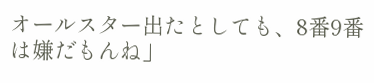オールスター出たとしても、8番9番は嫌だもんね」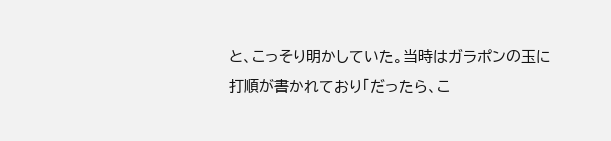と、こっそり明かしていた。当時はガラポンの玉に打順が書かれており「だったら、こ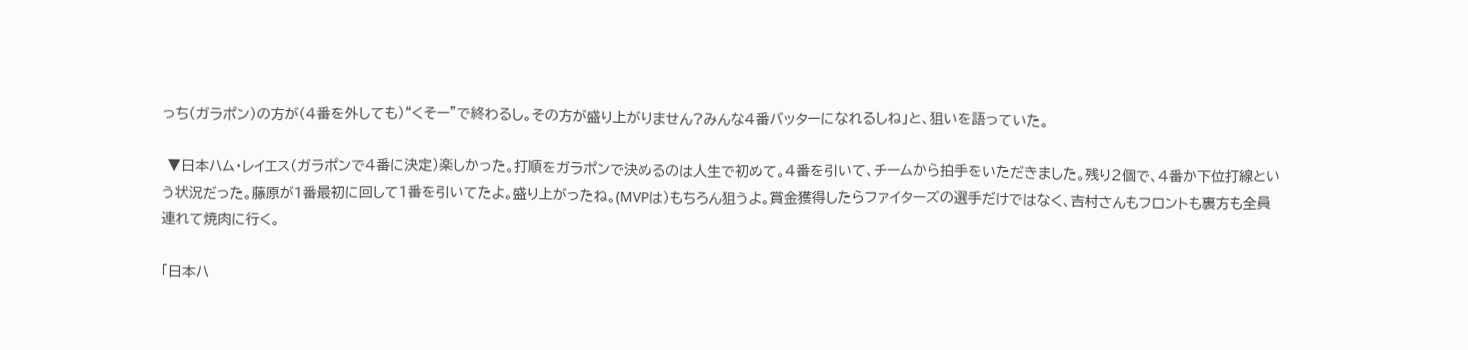っち(ガラポン)の方が(4番を外しても)“くそー”で終わるし。その方が盛り上がりません?みんな4番バッターになれるしね」と、狙いを語っていた。

 ▼日本ハム・レイエス(ガラポンで4番に決定)楽しかった。打順をガラポンで決めるのは人生で初めて。4番を引いて、チームから拍手をいただきました。残り2個で、4番か下位打線という状況だった。藤原が1番最初に回して1番を引いてたよ。盛り上がったね。(MVPは)もちろん狙うよ。賞金獲得したらファイターズの選手だけではなく、吉村さんもフロントも裏方も全員連れて焼肉に行く。

「日本ハ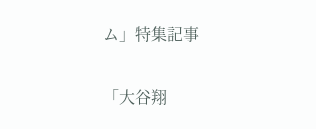ム」特集記事

「大谷翔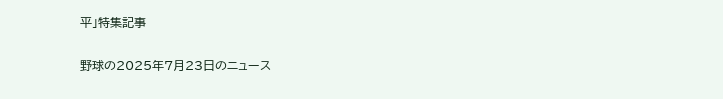平」特集記事

野球の2025年7月23日のニュース